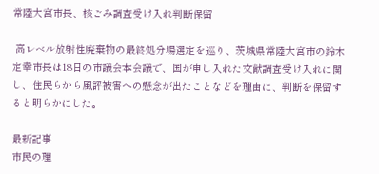常陸大宮市長、核ごみ調査受け入れ判断保留

 高レベル放射性廃棄物の最終処分場選定を巡り、茨城県常陸大宮市の鈴木定幸市長は18日の市議会本会議で、国が申し入れた文献調査受け入れに関し、住民らから風評被害への懸念が出たことなどを理由に、判断を保留すると明らかにした。

最新記事
市民の理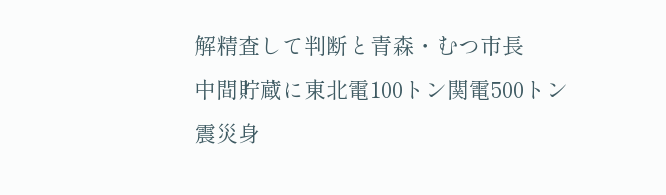解精査して判断と青森・むつ市長
中間貯蔵に東北電100トン関電500トン
震災身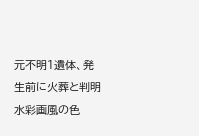元不明1遺体、発生前に火葬と判明
水彩画風の色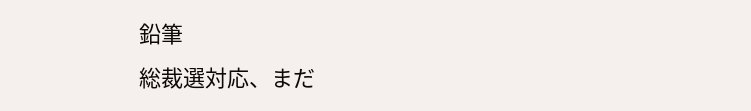鉛筆
総裁選対応、まだ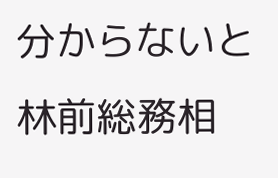分からないと林前総務相